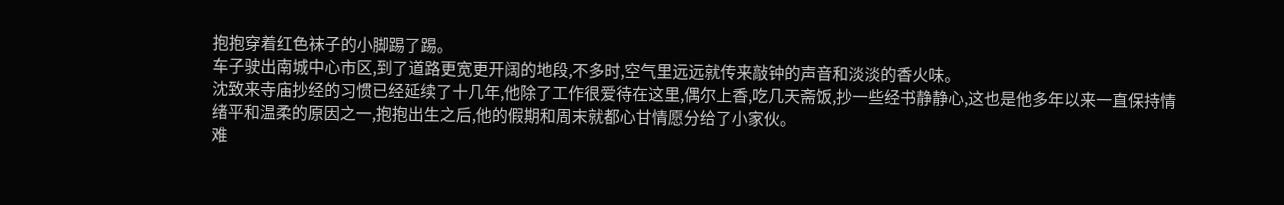抱抱穿着红色袜子的小脚踢了踢。
车子驶出南城中心市区,到了道路更宽更开阔的地段,不多时,空气里远远就传来敲钟的声音和淡淡的香火味。
沈致来寺庙抄经的习惯已经延续了十几年,他除了工作很爱待在这里,偶尔上香,吃几天斋饭,抄一些经书静静心,这也是他多年以来一直保持情绪平和温柔的原因之一,抱抱出生之后,他的假期和周末就都心甘情愿分给了小家伙。
难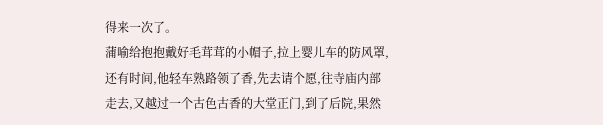得来一次了。
蒲喻给抱抱戴好毛茸茸的小帽子,拉上婴儿车的防风罩,还有时间,他轻车熟路领了香,先去请个愿,往寺庙内部走去,又越过一个古色古香的大堂正门,到了后院,果然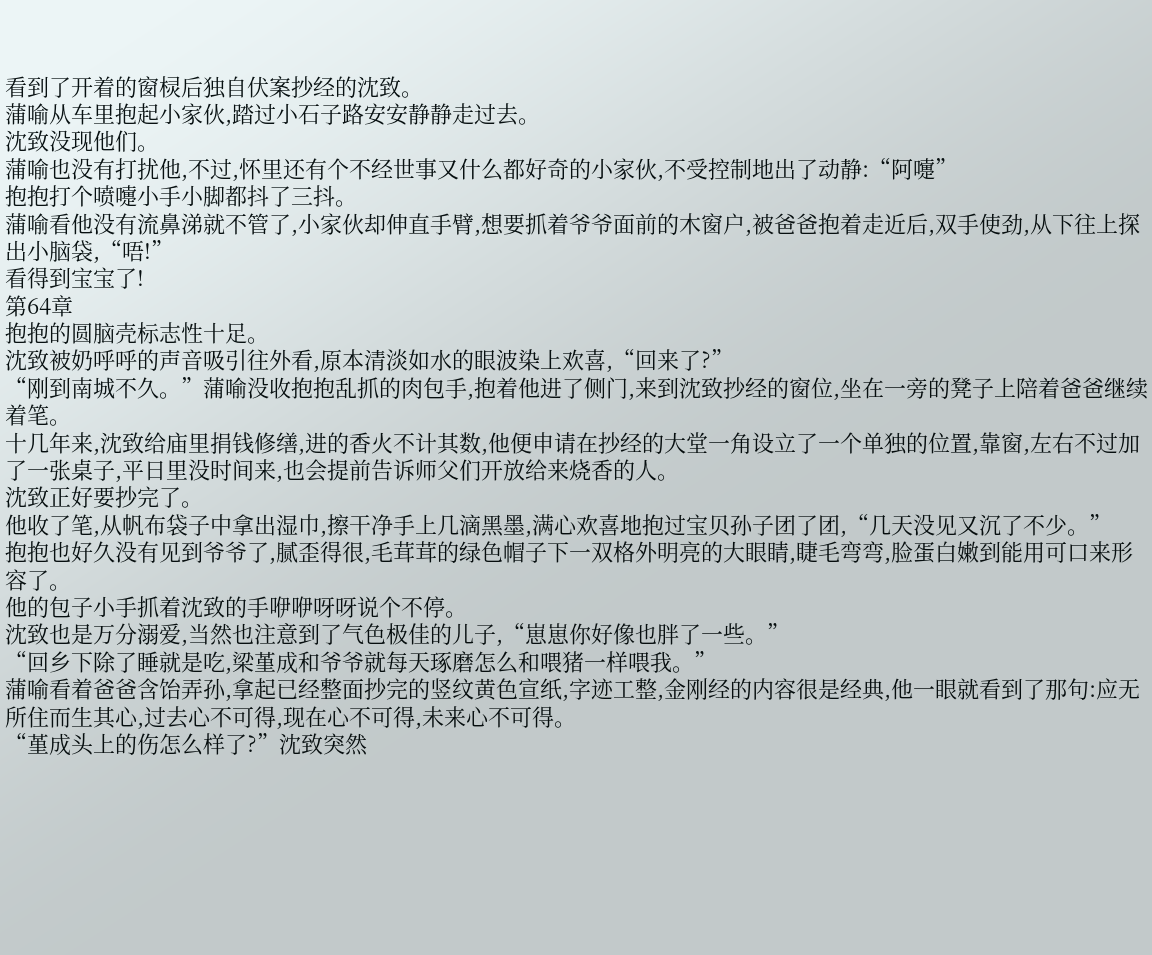看到了开着的窗棂后独自伏案抄经的沈致。
蒲喻从车里抱起小家伙,踏过小石子路安安静静走过去。
沈致没现他们。
蒲喻也没有打扰他,不过,怀里还有个不经世事又什么都好奇的小家伙,不受控制地出了动静:“阿嚏”
抱抱打个喷嚏小手小脚都抖了三抖。
蒲喻看他没有流鼻涕就不管了,小家伙却伸直手臂,想要抓着爷爷面前的木窗户,被爸爸抱着走近后,双手使劲,从下往上探出小脑袋,“唔!”
看得到宝宝了!
第64章
抱抱的圆脑壳标志性十足。
沈致被奶呼呼的声音吸引往外看,原本清淡如水的眼波染上欢喜,“回来了?”
“刚到南城不久。”蒲喻没收抱抱乱抓的肉包手,抱着他进了侧门,来到沈致抄经的窗位,坐在一旁的凳子上陪着爸爸继续着笔。
十几年来,沈致给庙里捐钱修缮,进的香火不计其数,他便申请在抄经的大堂一角设立了一个单独的位置,靠窗,左右不过加了一张桌子,平日里没时间来,也会提前告诉师父们开放给来烧香的人。
沈致正好要抄完了。
他收了笔,从帆布袋子中拿出湿巾,擦干净手上几滴黑墨,满心欢喜地抱过宝贝孙子团了团,“几天没见又沉了不少。”
抱抱也好久没有见到爷爷了,腻歪得很,毛茸茸的绿色帽子下一双格外明亮的大眼睛,睫毛弯弯,脸蛋白嫩到能用可口来形容了。
他的包子小手抓着沈致的手咿咿呀呀说个不停。
沈致也是万分溺爱,当然也注意到了气色极佳的儿子,“崽崽你好像也胖了一些。”
“回乡下除了睡就是吃,梁堇成和爷爷就每天琢磨怎么和喂猪一样喂我。”
蒲喻看着爸爸含饴弄孙,拿起已经整面抄完的竖纹黄色宣纸,字迹工整,金刚经的内容很是经典,他一眼就看到了那句:应无所住而生其心,过去心不可得,现在心不可得,未来心不可得。
“堇成头上的伤怎么样了?”沈致突然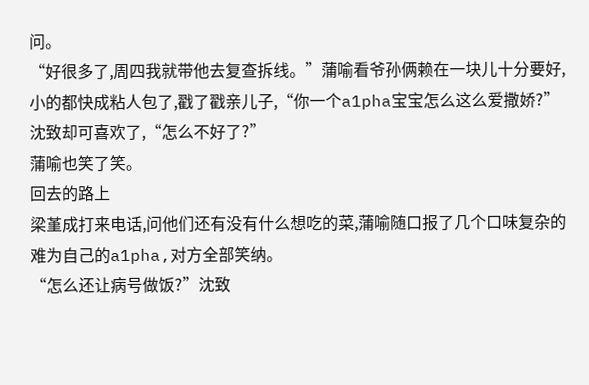问。
“好很多了,周四我就带他去复查拆线。”蒲喻看爷孙俩赖在一块儿十分要好,小的都快成粘人包了,戳了戳亲儿子,“你一个a1pha宝宝怎么这么爱撒娇?”
沈致却可喜欢了,“怎么不好了?”
蒲喻也笑了笑。
回去的路上
梁堇成打来电话,问他们还有没有什么想吃的菜,蒲喻随口报了几个口味复杂的难为自己的a1pha,对方全部笑纳。
“怎么还让病号做饭?”沈致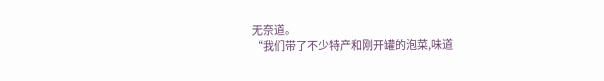无奈道。
“我们带了不少特产和刚开罐的泡菜,味道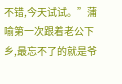不错,今天试试。”蒲喻第一次跟着老公下乡,最忘不了的就是爷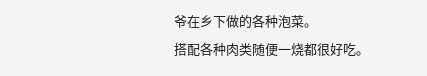爷在乡下做的各种泡菜。
搭配各种肉类随便一烧都很好吃。